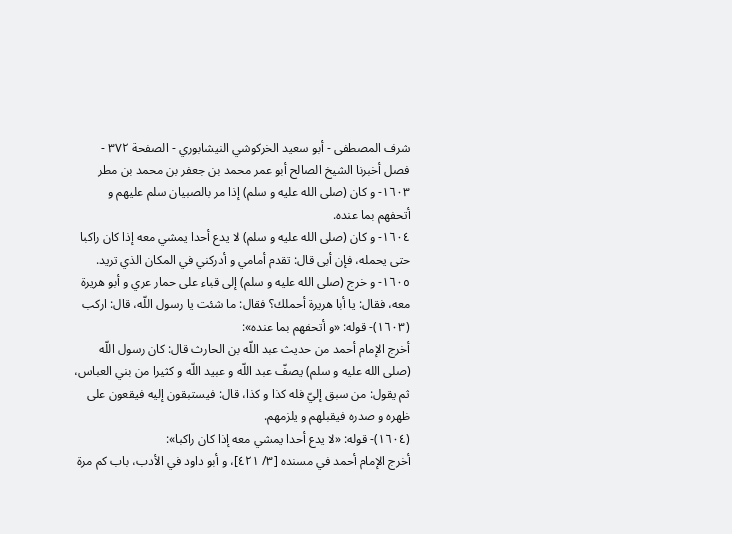شرف المصطفى - أبو سعيد الخركوشي النيشابوري - الصفحة ٣٧٢ - فصل أخبرنا الشيخ الصالح أبو عمر محمد بن جعفر بن محمد بن مطر
١٦٠٣- و كان (صلى الله عليه و سلم) إذا مر بالصبيان سلم عليهم و أتحفهم بما عنده.
١٦٠٤- و كان (صلى الله عليه و سلم) لا يدع أحدا يمشي معه إذا كان راكبا حتى يحمله، فإن أبى قال: تقدم أمامي و أدركني في المكان الذي تريد.
١٦٠٥- و خرج (صلى الله عليه و سلم) إلى قباء على حمار عري و أبو هريرة معه، فقال: يا أبا هريرة أحملك؟ فقال: ما شئت يا رسول اللّه، قال: اركب (١٦٠٣)- قوله: «و أتحفهم بما عنده»:
أخرج الإمام أحمد من حديث عبد اللّه بن الحارث قال: كان رسول اللّه (صلى الله عليه و سلم) يصفّ عبد اللّه و عبيد اللّه و كثيرا من بني العباس، ثم يقول: من سبق إليّ فله كذا و كذا، قال: فيستبقون إليه فيقعون على ظهره و صدره فيقبلهم و يلزمهم.
(١٦٠٤)- قوله: «لا يدع أحدا يمشي معه إذا كان راكبا»:
أخرج الإمام أحمد في مسنده [٣/ ٤٢١]، و أبو داود في الأدب، باب كم مرة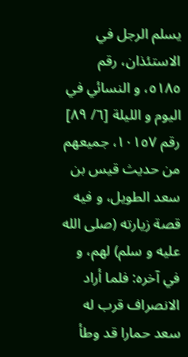يسلم الرجل في الاستئذان، رقم ٥١٨٥، و النسائي في اليوم و الليلة [٦/ ٨٩] رقم ١٠١٥٧، جميعهم من حديث قيس بن سعد الطويل، و فيه قصة زيارته (صلى الله عليه و سلم) لهم، و في آخره: فلما أراد الانصراف قرب له سعد حمارا قد وطأ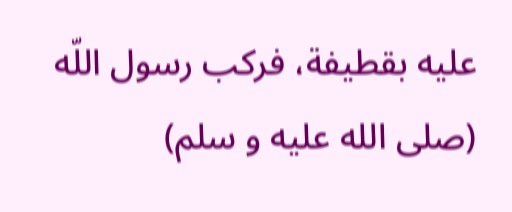عليه بقطيفة، فركب رسول اللّه (صلى الله عليه و سلم)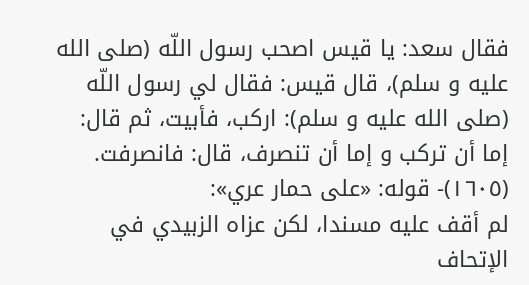فقال سعد: يا قيس اصحب رسول اللّه (صلى الله عليه و سلم)، قال قيس: فقال لي رسول اللّه (صلى الله عليه و سلم): اركب، فأبيت، ثم قال: إما أن تركب و إما أن تنصرف، قال: فانصرفت.
(١٦٠٥)- قوله: «على حمار عري»:
لم أقف عليه مسندا، لكن عزاه الزبيدي في الإتحاف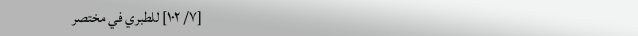[٧/ ١٠٢] للطبري في مختصر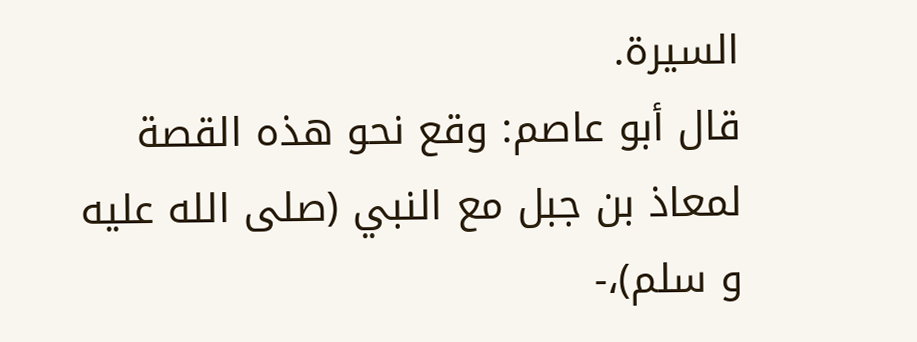السيرة.
قال أبو عاصم: وقع نحو هذه القصة لمعاذ بن جبل مع النبي (صلى الله عليه و سلم)،-